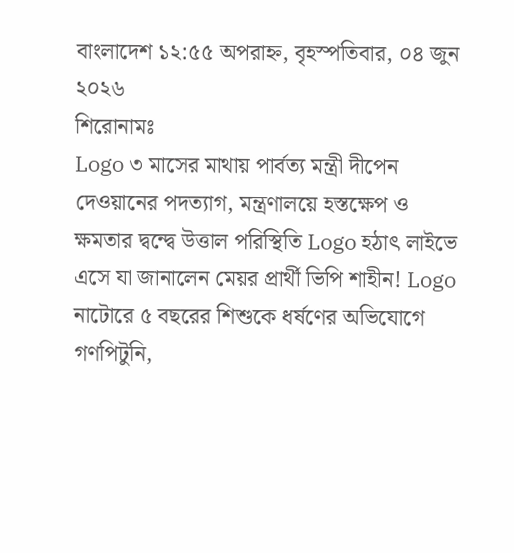বাংলাদেশ ১২:৫৫ অপরাহ্ন, বৃহস্পতিবার, ০৪ জুন ২০২৬
শিরোনামঃ
Logo ৩ মাসের মাথায় পার্বত্য মন্ত্রী দীপেন দেওয়ানের পদত্যাগ, মন্ত্রণালয়ে হস্তক্ষেপ ও ক্ষমতার দ্বন্দ্বে উত্তাল পরিস্থিতি Logo হঠাৎ লাইভে এসে যা জানালেন মেয়র প্রার্থী ভিপি শাহীন! Logo নাটোরে ৫ বছরের শিশুকে ধর্ষণের অভিযোগে গণপিটুনি,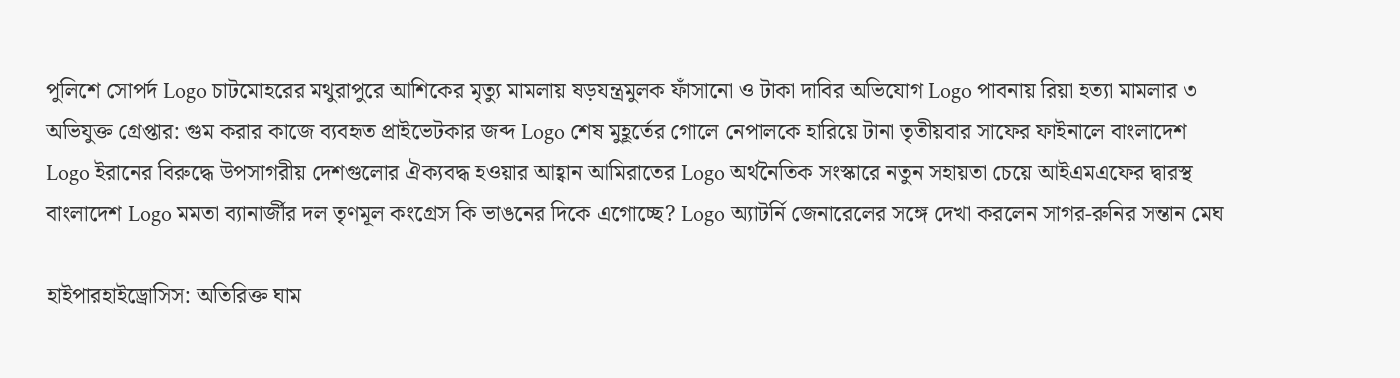পুলিশে সোপর্দ Logo চাটমোহরের মথুরাপুরে আশিকের মৃত্যু মামলায় ষড়যন্ত্রমুলক ফাঁসানো ও টাকা দাবির অভিযোগ Logo পাবনায় রিয়া হত্যা মামলার ৩ অভিযুক্ত গ্রেপ্তার: গুম করার কাজে ব্যবহৃত প্রাইভেটকার জব্দ Logo শেষ মুহূর্তের গোলে নেপালকে হারিয়ে টানা তৃতীয়বার সাফের ফাইনালে বাংলাদেশ Logo ইরানের বিরুদ্ধে উপসাগরীয় দেশগুলোর ঐক্যবদ্ধ হওয়ার আহ্বান আমিরাতের Logo অর্থনৈতিক সংস্কারে নতুন সহায়তা চেয়ে আইএমএফের দ্বারস্থ বাংলাদেশ Logo মমতা ব্যানার্জীর দল তৃণমূল কংগ্রেস কি ভাঙনের দিকে এগোচ্ছে? Logo অ্যাটর্নি জেনারেলের সঙ্গে দেখা করলেন সাগর-রুনির সন্তান মেঘ

হাইপারহাইড্রোসিস: অতিরিক্ত ঘাম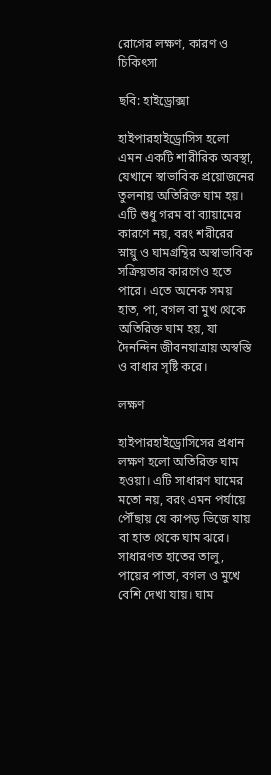রোগের লক্ষণ, কারণ ও চিকিৎসা

ছবি: হাইড্রোক্সা

হাইপারহাইড্রোসিস হলো এমন একটি শারীরিক অবস্থা, যেখানে স্বাভাবিক প্রয়োজনের তুলনায় অতিরিক্ত ঘাম হয়। এটি শুধু গরম বা ব্যায়ামের কারণে নয়, বরং শরীরের স্নায়ু ও ঘামগ্রন্থির অস্বাভাবিক সক্রিয়তার কারণেও হতে পারে। এতে অনেক সময় হাত, পা, বগল বা মুখ থেকে অতিরিক্ত ঘাম হয়, যা দৈনন্দিন জীবনযাত্রায় অস্বস্তি ও বাধার সৃষ্টি করে।

লক্ষণ

হাইপারহাইড্রোসিসের প্রধান লক্ষণ হলো অতিরিক্ত ঘাম হওয়া। এটি সাধারণ ঘামের মতো নয়, বরং এমন পর্যায়ে পৌঁছায় যে কাপড় ভিজে যায় বা হাত থেকে ঘাম ঝরে। সাধারণত হাতের তালু, পায়ের পাতা, বগল ও মুখে বেশি দেখা যায়। ঘাম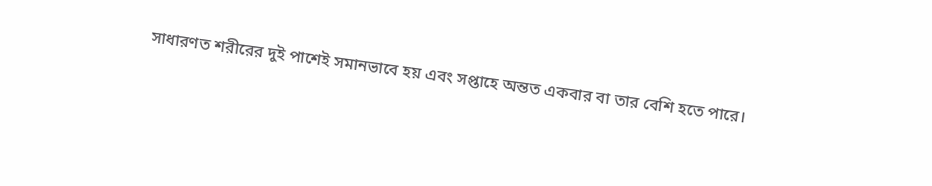সাধারণত শরীরের দুই পাশেই সমানভাবে হয় এবং সপ্তাহে অন্তত একবার বা তার বেশি হতে পারে।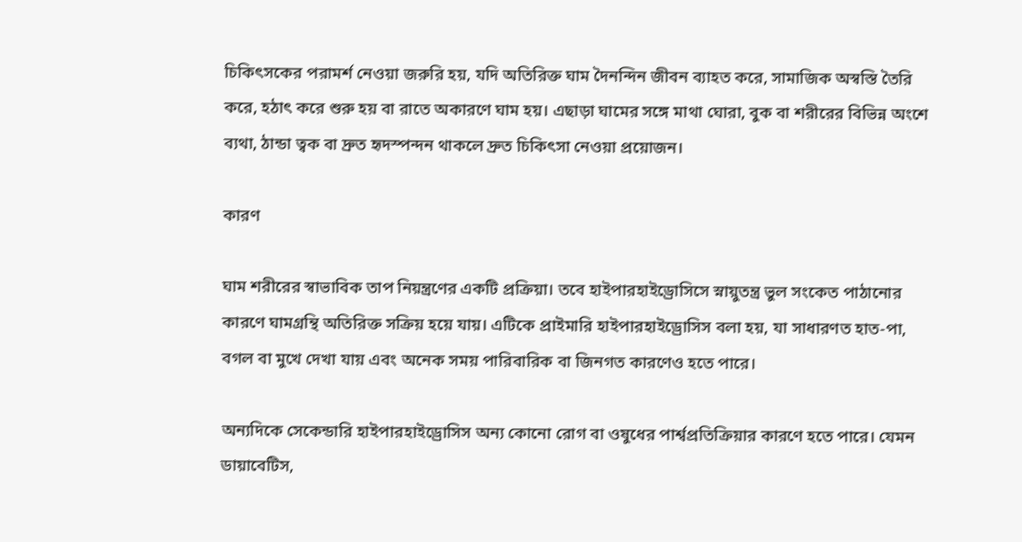চিকিৎসকের পরামর্শ নেওয়া জরুরি হয়, যদি অতিরিক্ত ঘাম দৈনন্দিন জীবন ব্যাহত করে, সামাজিক অস্বস্তি তৈরি করে, হঠাৎ করে শুরু হয় বা রাতে অকারণে ঘাম হয়। এছাড়া ঘামের সঙ্গে মাথা ঘোরা, বুক বা শরীরের বিভিন্ন অংশে ব্যথা, ঠান্ডা ত্বক বা দ্রুত হৃদস্পন্দন থাকলে দ্রুত চিকিৎসা নেওয়া প্রয়োজন।

কারণ

ঘাম শরীরের স্বাভাবিক তাপ নিয়ন্ত্রণের একটি প্রক্রিয়া। তবে হাইপারহাইড্রোসিসে স্নায়ুতন্ত্র ভুল সংকেত পাঠানোর কারণে ঘামগ্রন্থি অতিরিক্ত সক্রিয় হয়ে যায়। এটিকে প্রাইমারি হাইপারহাইড্রোসিস বলা হয়, যা সাধারণত হাত-পা, বগল বা মুখে দেখা যায় এবং অনেক সময় পারিবারিক বা জিনগত কারণেও হতে পারে।

অন্যদিকে সেকেন্ডারি হাইপারহাইড্রোসিস অন্য কোনো রোগ বা ওষুধের পার্শ্বপ্রতিক্রিয়ার কারণে হতে পারে। যেমন ডায়াবেটিস,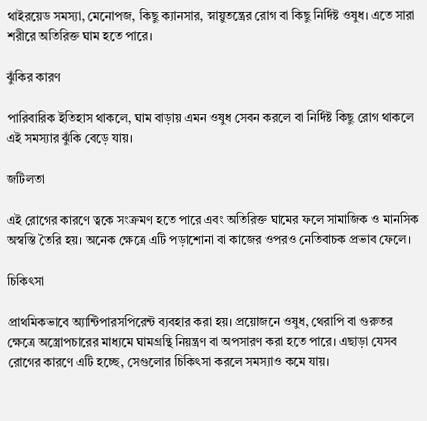থাইরয়েড সমস্যা, মেনোপজ, কিছু ক্যানসার, স্নায়ুতন্ত্রের রোগ বা কিছু নির্দিষ্ট ওষুধ। এতে সারা শরীরে অতিরিক্ত ঘাম হতে পারে।

ঝুঁকির কারণ

পারিবারিক ইতিহাস থাকলে, ঘাম বাড়ায় এমন ওষুধ সেবন করলে বা নির্দিষ্ট কিছু রোগ থাকলে এই সমস্যার ঝুঁকি বেড়ে যায়।

জটিলতা

এই রোগের কারণে ত্বকে সংক্রমণ হতে পারে এবং অতিরিক্ত ঘামের ফলে সামাজিক ও মানসিক অস্বস্তি তৈরি হয়। অনেক ক্ষেত্রে এটি পড়াশোনা বা কাজের ওপরও নেতিবাচক প্রভাব ফেলে।

চিকিৎসা

প্রাথমিকভাবে অ্যান্টিপারসপিরেন্ট ব্যবহার করা হয়। প্রয়োজনে ওষুধ, থেরাপি বা গুরুতর ক্ষেত্রে অস্ত্রোপচারের মাধ্যমে ঘামগ্রন্থি নিয়ন্ত্রণ বা অপসারণ করা হতে পারে। এছাড়া যেসব রোগের কারণে এটি হচ্ছে, সেগুলোর চিকিৎসা করলে সমস্যাও কমে যায়।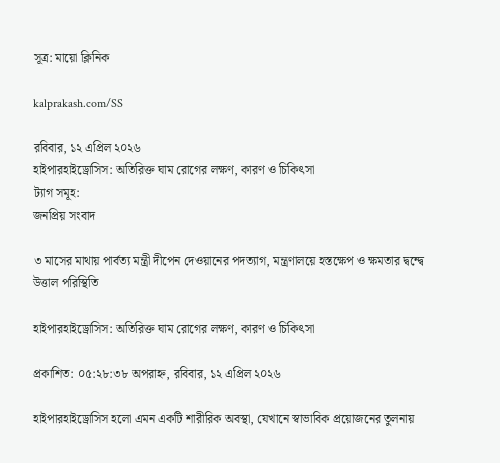সূত্র: মায়ো ক্লিনিক

kalprakash.com/SS

রবিবার, ১২ এপ্রিল ২০২৬
হাইপারহাইড্রোসিস: অতিরিক্ত ঘাম রোগের লক্ষণ, কারণ ও চিকিৎসা
ট্যাগ সমূহ:
জনপ্রিয় সংবাদ

৩ মাসের মাথায় পার্বত্য মন্ত্রী দীপেন দেওয়ানের পদত্যাগ, মন্ত্রণালয়ে হস্তক্ষেপ ও ক্ষমতার দ্বন্দ্বে উত্তাল পরিস্থিতি

হাইপারহাইড্রোসিস: অতিরিক্ত ঘাম রোগের লক্ষণ, কারণ ও চিকিৎসা

প্রকাশিত: ০৫:২৮:৩৮ অপরাহ্ন, রবিবার, ১২ এপ্রিল ২০২৬

হাইপারহাইড্রোসিস হলো এমন একটি শারীরিক অবস্থা, যেখানে স্বাভাবিক প্রয়োজনের তুলনায়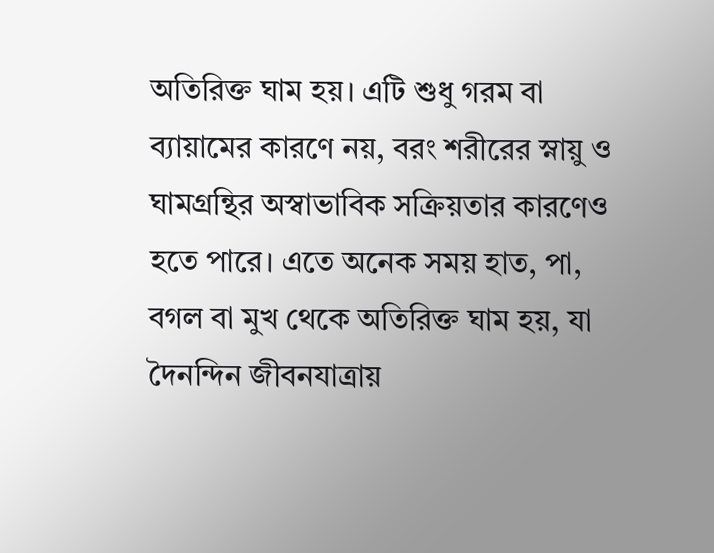অতিরিক্ত ঘাম হয়। এটি শুধু গরম বা ব্যায়ামের কারণে নয়, বরং শরীরের স্নায়ু ও ঘামগ্রন্থির অস্বাভাবিক সক্রিয়তার কারণেও হতে পারে। এতে অনেক সময় হাত, পা, বগল বা মুখ থেকে অতিরিক্ত ঘাম হয়, যা দৈনন্দিন জীবনযাত্রায়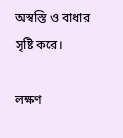অস্বস্তি ও বাধার সৃষ্টি করে।

লক্ষণ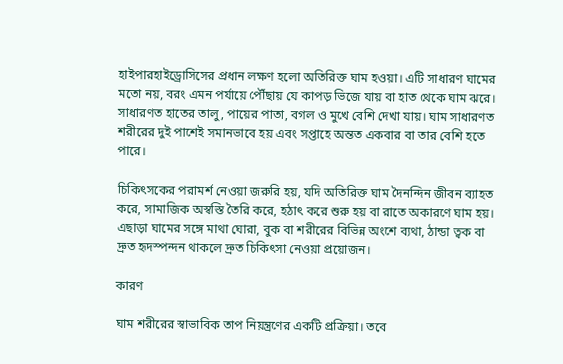হাইপারহাইড্রোসিসের প্রধান লক্ষণ হলো অতিরিক্ত ঘাম হওয়া। এটি সাধারণ ঘামের মতো নয়, বরং এমন পর্যায়ে পৌঁছায় যে কাপড় ভিজে যায় বা হাত থেকে ঘাম ঝরে। সাধারণত হাতের তালু, পায়ের পাতা, বগল ও মুখে বেশি দেখা যায়। ঘাম সাধারণত শরীরের দুই পাশেই সমানভাবে হয় এবং সপ্তাহে অন্তত একবার বা তার বেশি হতে পারে।

চিকিৎসকের পরামর্শ নেওয়া জরুরি হয়, যদি অতিরিক্ত ঘাম দৈনন্দিন জীবন ব্যাহত করে, সামাজিক অস্বস্তি তৈরি করে, হঠাৎ করে শুরু হয় বা রাতে অকারণে ঘাম হয়। এছাড়া ঘামের সঙ্গে মাথা ঘোরা, বুক বা শরীরের বিভিন্ন অংশে ব্যথা, ঠান্ডা ত্বক বা দ্রুত হৃদস্পন্দন থাকলে দ্রুত চিকিৎসা নেওয়া প্রয়োজন।

কারণ

ঘাম শরীরের স্বাভাবিক তাপ নিয়ন্ত্রণের একটি প্রক্রিয়া। তবে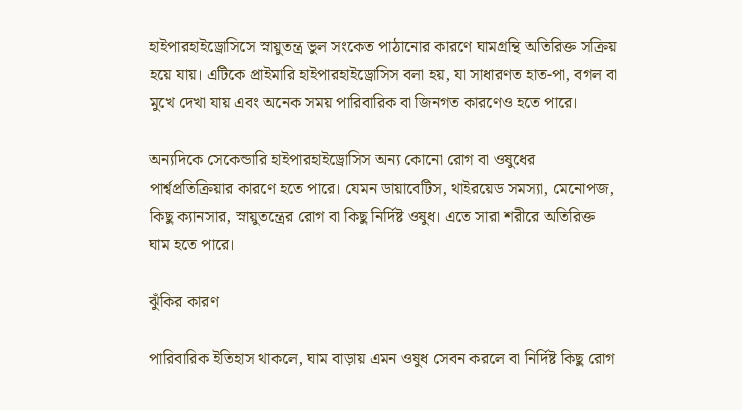হাইপারহাইড্রোসিসে স্নায়ুতন্ত্র ভুল সংকেত পাঠানোর কারণে ঘামগ্রন্থি অতিরিক্ত সক্রিয় হয়ে যায়। এটিকে প্রাইমারি হাইপারহাইড্রোসিস বলা হয়, যা সাধারণত হাত-পা, বগল বা মুখে দেখা যায় এবং অনেক সময় পারিবারিক বা জিনগত কারণেও হতে পারে।

অন্যদিকে সেকেন্ডারি হাইপারহাইড্রোসিস অন্য কোনো রোগ বা ওষুধের পার্শ্বপ্রতিক্রিয়ার কারণে হতে পারে। যেমন ডায়াবেটিস, থাইরয়েড সমস্যা, মেনোপজ, কিছু ক্যানসার, স্নায়ুতন্ত্রের রোগ বা কিছু নির্দিষ্ট ওষুধ। এতে সারা শরীরে অতিরিক্ত ঘাম হতে পারে।

ঝুঁকির কারণ

পারিবারিক ইতিহাস থাকলে, ঘাম বাড়ায় এমন ওষুধ সেবন করলে বা নির্দিষ্ট কিছু রোগ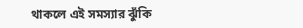থাকলে এই সমস্যার ঝুঁকি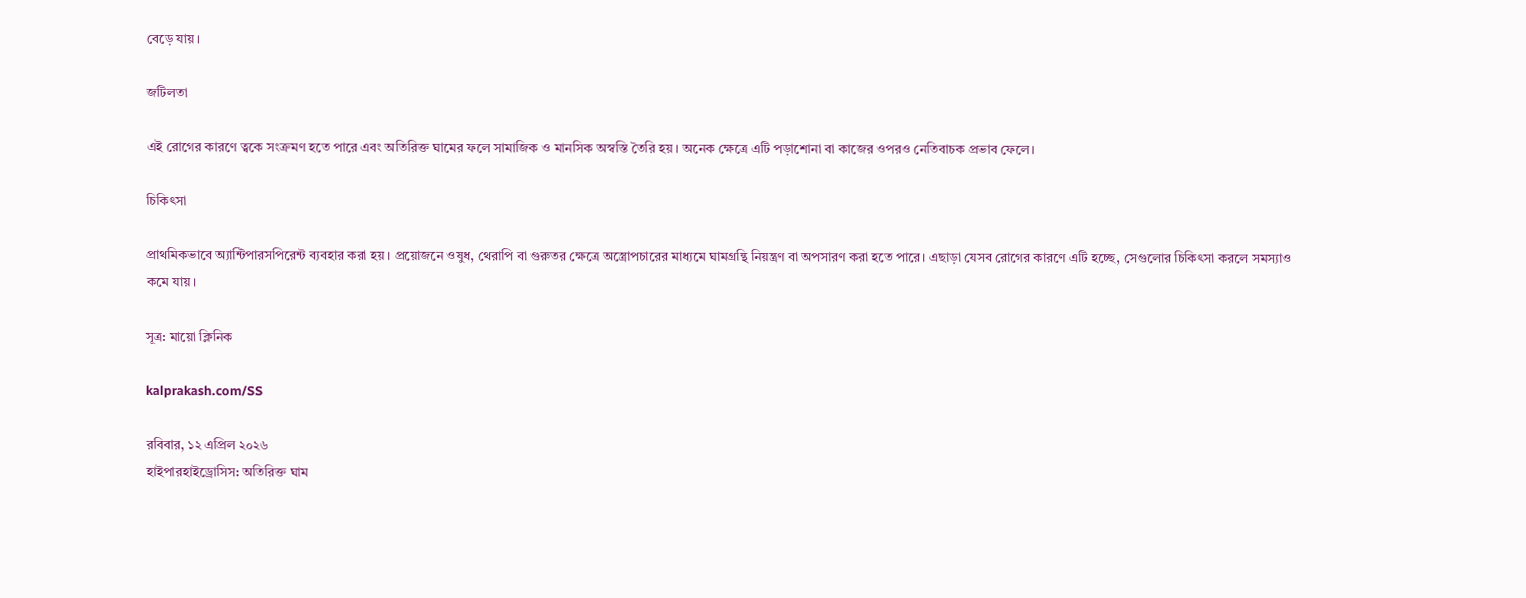বেড়ে যায়।

জটিলতা

এই রোগের কারণে ত্বকে সংক্রমণ হতে পারে এবং অতিরিক্ত ঘামের ফলে সামাজিক ও মানসিক অস্বস্তি তৈরি হয়। অনেক ক্ষেত্রে এটি পড়াশোনা বা কাজের ওপরও নেতিবাচক প্রভাব ফেলে।

চিকিৎসা

প্রাথমিকভাবে অ্যান্টিপারসপিরেন্ট ব্যবহার করা হয়। প্রয়োজনে ওষুধ, থেরাপি বা গুরুতর ক্ষেত্রে অস্ত্রোপচারের মাধ্যমে ঘামগ্রন্থি নিয়ন্ত্রণ বা অপসারণ করা হতে পারে। এছাড়া যেসব রোগের কারণে এটি হচ্ছে, সেগুলোর চিকিৎসা করলে সমস্যাও কমে যায়।

সূত্র: মায়ো ক্লিনিক

kalprakash.com/SS

রবিবার, ১২ এপ্রিল ২০২৬
হাইপারহাইড্রোসিস: অতিরিক্ত ঘাম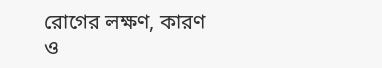রোগের লক্ষণ, কারণ ও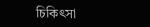চিকিৎসা